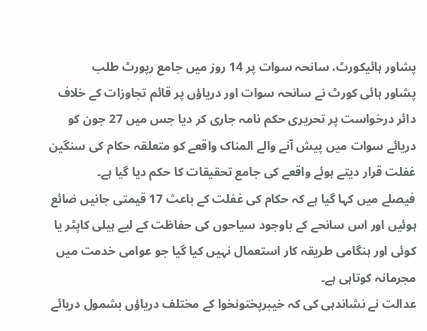پشاور ہائیکورٹ، سانحہ سوات پر 14 روز میں جامع رپورٹ طلب
پشاور ہائی کورٹ نے سانحہ سوات اور دریاؤں پر قائم تجاوزات کے خلاف دائر درخواست پر تحریری حکم نامہ جاری کر دیا جس میں 27 جون کو دریائے سوات میں پیش آنے والے المناک واقعے کو متعلقہ حکام کی سنگین غفلت قرار دیتے ہوئے واقعے کی جامع تحقیقات کا حکم دیا گیا ہے۔
فیصلے میں کہا گیا ہے کہ حکام کی غفلت کے باعث 17 قیمتی جانیں ضائع ہوئیں اور اس سانحے کے باوجود سیاحوں کی حفاظت کے لیے ہیلی کاپٹر یا کوئی اور ہنگامی طریقہ کار استعمال نہیں کیا گیا جو عوامی خدمت میں مجرمانہ کوتاہی ہے۔
عدالت نے نشاندہی کی کہ خیبرپختونخوا کے مختلف دریاؤں بشمول دریائے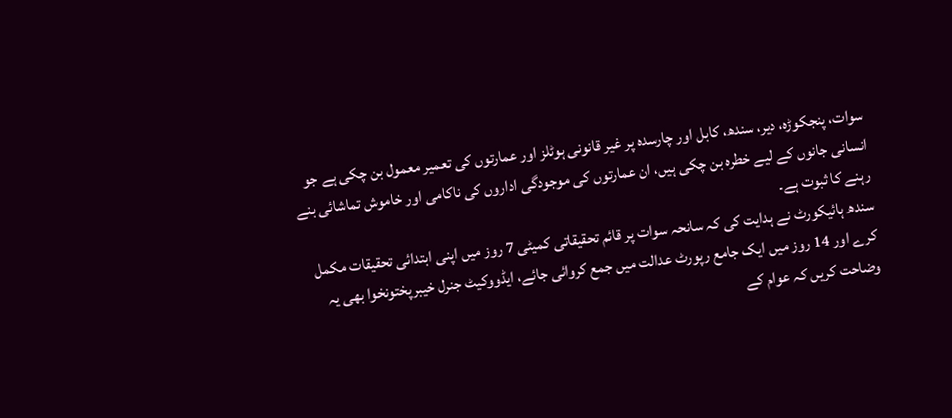سوات، پنجکوڑہ، دیر، سندھ، کابل اور چارسدہ پر غیر قانونی ہوٹلز اور عمارتوں کی تعمیر معمول بن چکی ہے جو انسانی جانوں کے لیے خطرہ بن چکی ہیں، ان عمارتوں کی موجودگی اداروں کی ناکامی اور خاموش تماشائی بنے رہنے کا ثبوت ہے۔
سندھ ہائیکورٹ نے ہدایت کی کہ سانحہ سوات پر قائم تحقیقاتی کمیٹی 7 روز میں اپنی ابتدائی تحقیقات مکمل کرے اور 14 روز میں ایک جامع رپورٹ عدالت میں جمع کروائی جائے، ایڈووکیٹ جنرل خیبرپختونخوا بھی یہ وضاحت کریں کہ عوام کے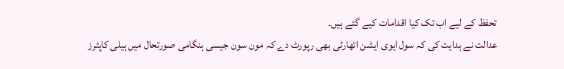تحفظ کے لیے اب تک کیا اقدامات کیے گئے ہیں۔
عدالت نے ہدایت کی کہ سول ایوی ایشن اتھارٹی بھی رپورٹ دے کہ مون سون جیسی ہنگامی صورتحال میں ہیلی کاپٹرز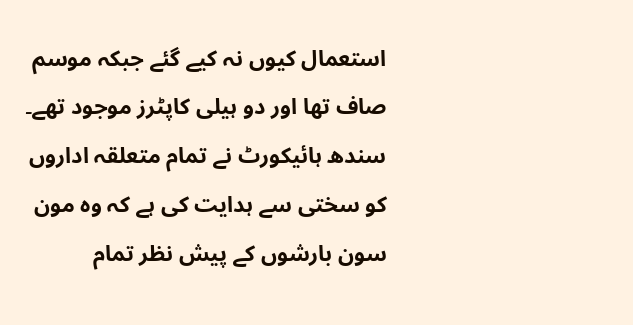استعمال کیوں نہ کیے گئے جبکہ موسم صاف تھا اور دو ہیلی کاپٹرز موجود تھے۔
سندھ ہائیکورٹ نے تمام متعلقہ اداروں کو سختی سے ہدایت کی ہے کہ وہ مون سون بارشوں کے پیش نظر تمام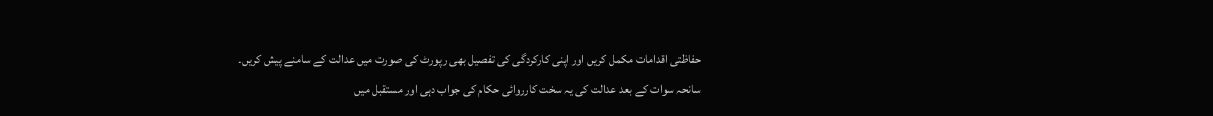حفاظتی اقدامات مکمل کریں اور اپنی کارکردگی کی تفصیل بھی رپورٹ کی صورت میں عدالت کے سامنے پیش کریں۔
سانحہ سوات کے بعد عدالت کی یہ سخت کارروائی حکام کی جواب دہی اور مستقبل میں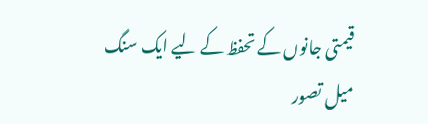قیمتی جانوں کے تحفظ کے لیے ایک سنگ میل تصور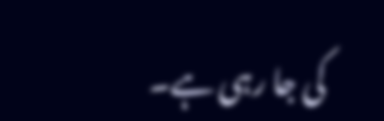کی جا رہی ہے۔